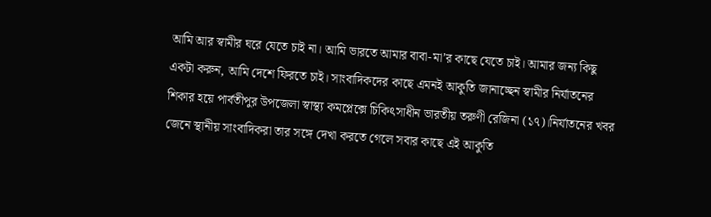আমি আর স্বামীর ঘরে যেতে চাই না। আমি ভারতে আমার বাবা-মা’র কাছে যেতে চাই। আমার জন্য কিছু একটা করুন, আমি দেশে ফিরতে চাই। সাংবাদিকদের কাছে এমনই আকুতি জানাচ্ছেন স্বামীর নির্যাতনের শিকার হয়ে পার্বতীপুর উপজেলা স্বাস্থ্য কমপ্লেক্সে চিকিৎসাধীন ভারতীয় তরুণী রেজিনা (১৭)।নির্যাতনের খবর জেনে স্থানীয় সাংবাদিকরা তার সঙ্গে দেখা করতে গেলে সবার কাছে এই আকুতি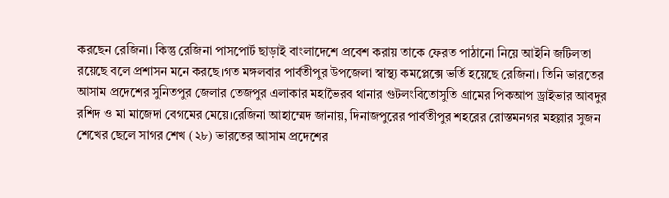করছেন রেজিনা। কিন্তু রেজিনা পাসপোর্ট ছাড়াই বাংলাদেশে প্রবেশ করায় তাকে ফেরত পাঠানো নিয়ে আইনি জটিলতা রয়েছে বলে প্রশাসন মনে করছে।গত মঙ্গলবার পার্বতীপুর উপজেলা স্বাস্থ্য কমপ্লেক্সে ভর্তি হয়েছে রেজিনা। তিনি ভারতের আসাম প্রদেশের সুনিতপুর জেলার তেজপুর এলাকার মহাভৈরব থানার গুটলংবিতোসুতি গ্রামের পিকআপ ড্রাইভার আবদুর রশিদ ও মা মাজেদা বেগমের মেয়ে।রেজিনা আহাম্মেদ জানায়, দিনাজপুরের পার্বতীপুর শহরের রোস্তমনগর মহল্লার সুজন শেখের ছেলে সাগর শেখ (২৮) ভারতের আসাম প্রদেশের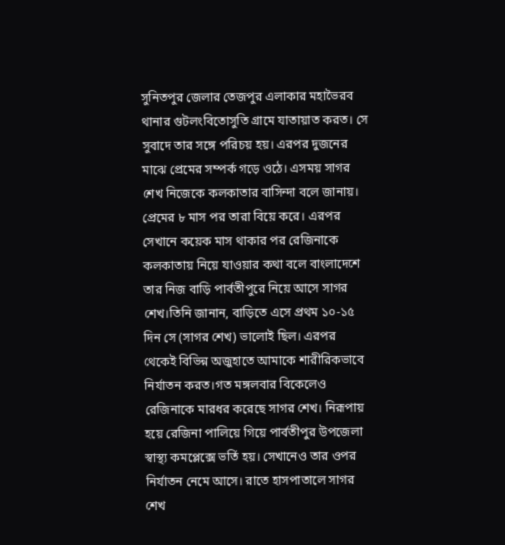সুনিতপুর জেলার তেজপুর এলাকার মহাভৈরব থানার গুটলংবিতোসুতি গ্রামে যাতায়াত করত। সে সুবাদে তার সঙ্গে পরিচয় হয়। এরপর দুজনের মাঝে প্রেমের সম্পর্ক গড়ে ওঠে। এসময় সাগর শেখ নিজেকে কলকাতার বাসিন্দা বলে জানায়। প্রেমের ৮ মাস পর তারা বিয়ে করে। এরপর সেখানে কয়েক মাস থাকার পর রেজিনাকে কলকাতায় নিয়ে যাওয়ার কথা বলে বাংলাদেশে তার নিজ বাড়ি পার্বতীপুরে নিয়ে আসে সাগর শেখ।তিনি জানান, বাড়িতে এসে প্রথম ১০-১৫ দিন সে (সাগর শেখ) ভালোই ছিল। এরপর থেকেই বিভিন্ন অজুহাতে আমাকে শারীরিকভাবে নির্যাতন করত।গত মঙ্গলবার বিকেলেও রেজিনাকে মারধর করেছে সাগর শেখ। নিরূপায় হয়ে রেজিনা পালিয়ে গিয়ে পার্বতীপুর উপজেলা স্বাস্থ্য কমপ্লেক্সে ভর্তি হয়। সেখানেও তার ওপর নির্যাতন নেমে আসে। রাতে হাসপাতালে সাগর শেখ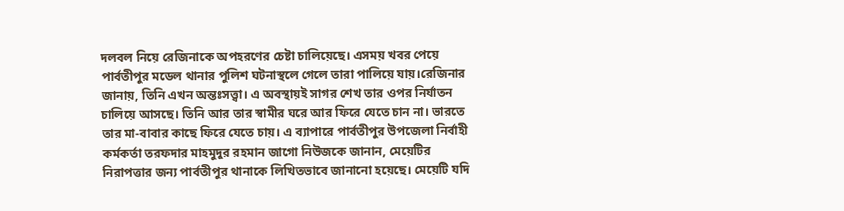দলবল নিয়ে রেজিনাকে অপহরণের চেষ্টা চালিয়েছে। এসময় খবর পেয়ে পার্বতীপুর মডেল থানার পুলিশ ঘটনাস্থলে গেলে তারা পালিয়ে যায়।রেজিনার জানায়, তিনি এখন অন্তঃসত্ত্বা। এ অবস্থায়ই সাগর শেখ তার ওপর নির্যাতন চালিয়ে আসছে। তিনি আর তার স্বামীর ঘরে আর ফিরে যেতে চান না। ভারতে তার মা-বাবার কাছে ফিরে যেতে চায়। এ ব্যাপারে পার্বতীপুর উপজেলা নির্বাহী কর্মকর্তা তরফদার মাহমুদুর রহমান জাগো নিউজকে জানান, মেয়েটির নিরাপত্তার জন্য পার্বতীপুর থানাকে লিখিতভাবে জানানো হয়েছে। মেয়েটি যদি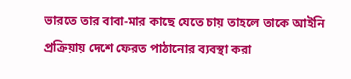ভারতে তার বাবা-মার কাছে যেতে চায় তাহলে তাকে আইনি প্রক্রিয়ায় দেশে ফেরত পাঠানোর ব্যবস্থা করা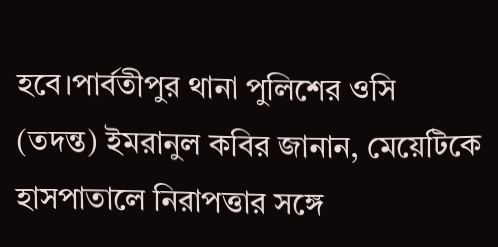হবে।পার্বতীপুর থানা পুলিশের ওসি (তদন্ত) ইমরানুল কবির জানান, মেয়েটিকে হাসপাতালে নিরাপত্তার সঙ্গে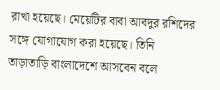রাখা হয়েছে। মেয়েটির বাবা আবদুর রশিদের সঙ্গে যোগাযোগ করা হয়েছে। তিনি তাড়াতাড়ি বাংলাদেশে আসবেন বলে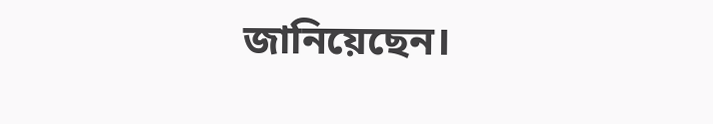জানিয়েছেন।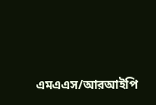এমএএস/আরআইপি